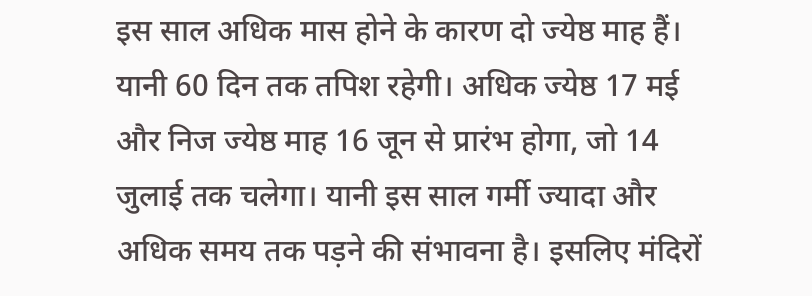इस साल अधिक मास होने के कारण दो ज्येष्ठ माह हैं। यानी 60 दिन तक तपिश रहेगी। अधिक ज्येष्ठ 17 मई और निज ज्येष्ठ माह 16 जून से प्रारंभ होगा, जो 14 जुलाई तक चलेगा। यानी इस साल गर्मी ज्यादा और अधिक समय तक पड़ने की संभावना है। इसलिए मंदिरों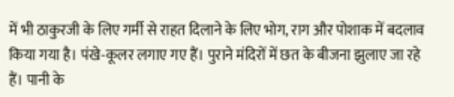में भी ठाकुरजी के लिए गर्मी से राहत दिलाने के लिए भोग, राग और पोशाक में बदलाव किया गया है। पंखे-कूलर लगाए गए हैं। पुराने मंदिरों में छत के बीजना झुलाए जा रहे हैं। पानी के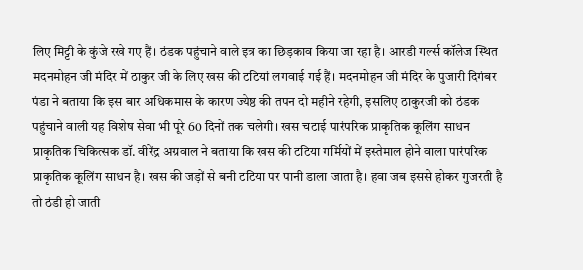लिए मिट्टी के कुंजे रखे गए हैं। ठंडक पहुंचाने वाले इत्र का छिड़काव किया जा रहा है। आरडी गर्ल्स कॉलेज स्थित मदनमोहन जी मंदिर में ठाकुर जी के लिए खस की टटियां लगवाई गई हैं। मदनमोहन जी मंदिर के पुजारी दिगंबर पंडा ने बताया कि इस बार अधिकमास के कारण ज्येष्ठ की तपन दो महीने रहेगी, इसलिए ठाकुरजी को ठंडक पहुंचाने वाली यह विशेष सेवा भी पूरे 60 दिनों तक चलेगी। खस चटाई पारंपरिक प्राकृतिक कूलिंग साधन प्राकृतिक चिकित्सक डॉ. वीरेंद्र अग्रवाल ने बताया कि खस की टटिया गर्मियों में इस्तेमाल होने वाला पारंपरिक प्राकृतिक कूलिंग साधन है। खस की जड़ों से बनी टटिया पर पानी डाला जाता है। हवा जब इससे होकर गुजरती है तो ठंडी हो जाती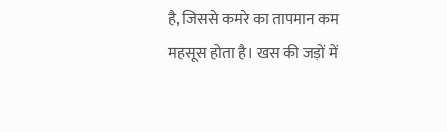है, जिससे कमरे का तापमान कम महसूस होता है। खस की जड़ों में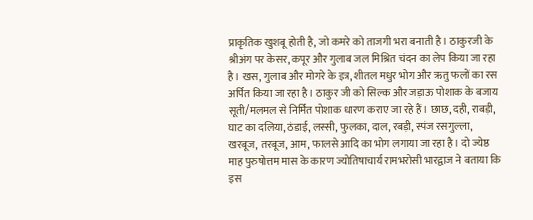प्राकृतिक खुशबू होती है, जो कमरे को ताजगी भरा बनाती है। ठाकुरजी के श्रीअंग पर केसर, कपूर और गुलाब जल मिश्रित चंदन का लेप किया जा रहा है। खस, गुलाब और मोगरे के इत्र, शीतल मधुर भोग और ऋतु फलों का रस अर्पित किया जा रहा है। ठाकुर जी को सिल्क और जड़ाऊ पोशाक के बजाय सूती/मलमल से निर्मित पोशाक धारण कराए जा रहे हैं। छाछ, दही, राबड़ी, घाट का दलिया, ठंडाई, लस्सी, फुलका, दाल, रबड़ी, स्पंज रसगुल्ला, खरबूज, तरबूज, आम, फालसे आदि का भोग लगाया जा रहा है। दो ज्येष्ठ माह पुरुषोत्तम मास के कारण ज्योतिषाचार्य रामभरोसी भारद्वाज ने बताया कि इस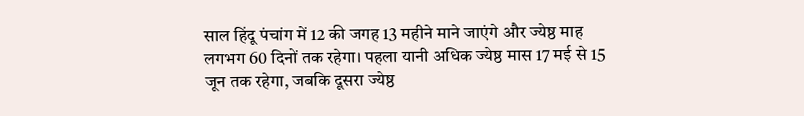साल हिंदू पंचांग में 12 की जगह 13 महीने माने जाएंगे और ज्येष्ठ माह लगभग 60 दिनों तक रहेगा। पहला यानी अधिक ज्येष्ठ मास 17 मई से 15 जून तक रहेगा, जबकि दूसरा ज्येष्ठ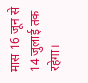मास 16 जून से 14 जुलाई तक रहेगा।